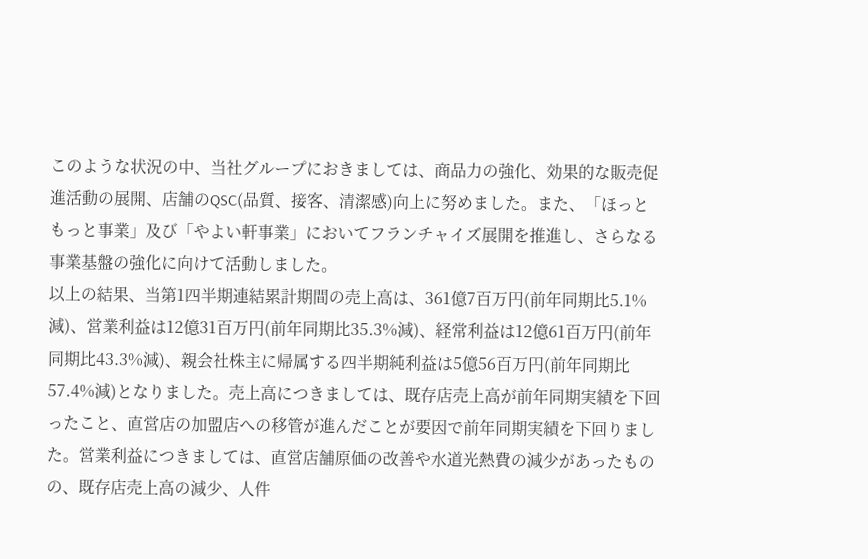このような状況の中、当社グループにおきましては、商品力の強化、効果的な販売促進活動の展開、店舗のQSC(品質、接客、清潔感)向上に努めました。また、「ほっともっと事業」及び「やよい軒事業」においてフランチャイズ展開を推進し、さらなる事業基盤の強化に向けて活動しました。
以上の結果、当第1四半期連結累計期間の売上高は、361億7百万円(前年同期比5.1%減)、営業利益は12億31百万円(前年同期比35.3%減)、経常利益は12億61百万円(前年同期比43.3%減)、親会社株主に帰属する四半期純利益は5億56百万円(前年同期比57.4%減)となりました。売上高につきましては、既存店売上高が前年同期実績を下回ったこと、直営店の加盟店への移管が進んだことが要因で前年同期実績を下回りました。営業利益につきましては、直営店舗原価の改善や水道光熱費の減少があったものの、既存店売上高の減少、人件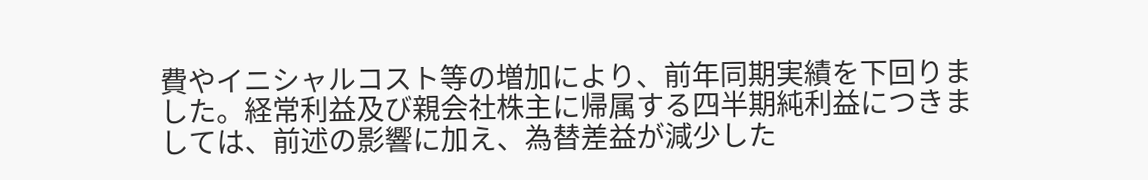費やイニシャルコスト等の増加により、前年同期実績を下回りました。経常利益及び親会社株主に帰属する四半期純利益につきましては、前述の影響に加え、為替差益が減少した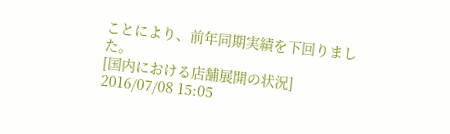ことにより、前年同期実績を下回りました。
[国内における店舗展開の状況]
2016/07/08 15:05